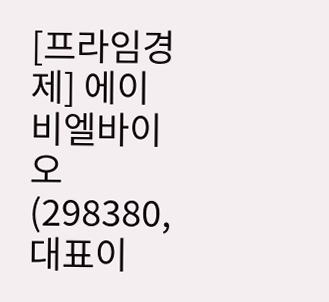[프라임경제] 에이비엘바이오(298380, 대표이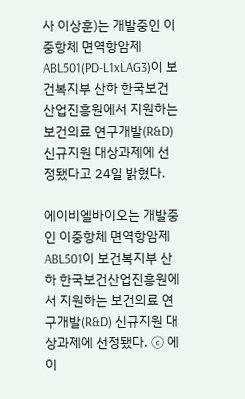사 이상훈)는 개발중인 이중항체 면역항암제 ABL501(PD-L1xLAG3)이 보건복지부 산하 한국보건산업진흥원에서 지원하는 보건의료 연구개발(R&D) 신규지원 대상과제에 선정됐다고 24일 밝혔다.

에이비엘바이오는 개발중인 이중항체 면역항암제 ABL501이 보건복지부 산하 한국보건산업진흥원에서 지원하는 보건의료 연구개발(R&D) 신규지원 대상과제에 선정됐다. ⓒ 에이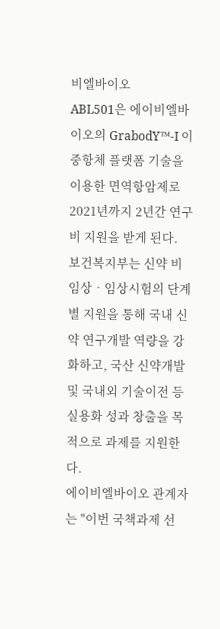비엘바이오
ABL501은 에이비엘바이오의 GrabodY™-I 이중항체 플랫폼 기술을 이용한 면역항암제로 2021년까지 2년간 연구비 지원을 받게 된다.
보건복지부는 신약 비임상‧임상시험의 단계별 지원을 통해 국내 신약 연구개발 역량을 강화하고, 국산 신약개발 및 국내외 기술이전 등 실용화 성과 창출을 목적으로 과제를 지원한다.
에이비엘바이오 관계자는 "이번 국책과제 선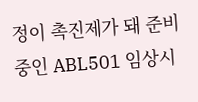정이 촉진제가 돼 준비 중인 ABL501 임상시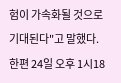험이 가속화될 것으로 기대된다"고 말했다.
한편 24일 오후 1시18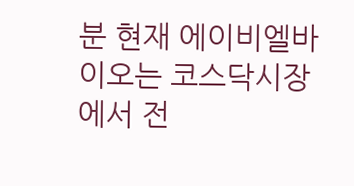분 현재 에이비엘바이오는 코스닥시장에서 전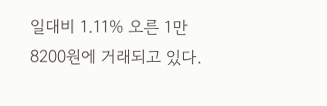일대비 1.11% 오른 1만8200원에 거래되고 있다.